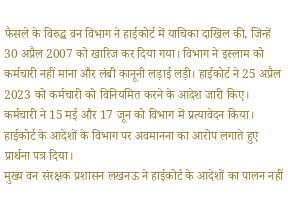फैसले के विरुद्ध वन विभाग ने हाईकोर्ट में याचिका दाखिल की, जिन्हें 30 अप्रैल 2007 को खारिज कर दिया गया। विभाग ने इस्लाम को कर्मचारी नहीं माना और लंबी कानूनी लड़ाई लड़ी। हाईकोर्ट ने 25 अप्रैल 2023 को कर्मचारी को विनियमित करने के आदेश जारी किए। कर्मचारी ने 15 मई और 17 जून को विभाग में प्रत्यावेदन किया। हाईकोर्ट के आदेशों के विभाग पर अवमानना का आरोप लगाते हुए प्रार्थना पत्र दिया।
मुख्य वन संरक्षक प्रशासन लखनऊ ने हाईकोर्ट के आदेशों का पालन नहीं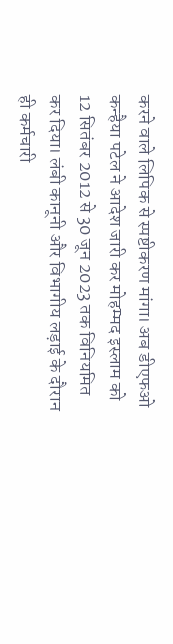करने वाले लिपिक से स्पष्टीकरण मांगा। अब डीएफओ कन्हैया पटेल ने आदेश जारी कर मोहम्मद इस्लाम को 12 सितंबर 2012 से 30 जून 2023 तक विनियमित कर दिया। लंबी कानूनी और विभागीय लड़ाई के दौरान ही कर्मचारी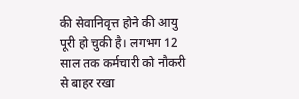की सेवानिवृत्त होने की आयु पूरी हो चुकी है। लगभग 12 साल तक कर्मचारी को नौकरी से बाहर रखा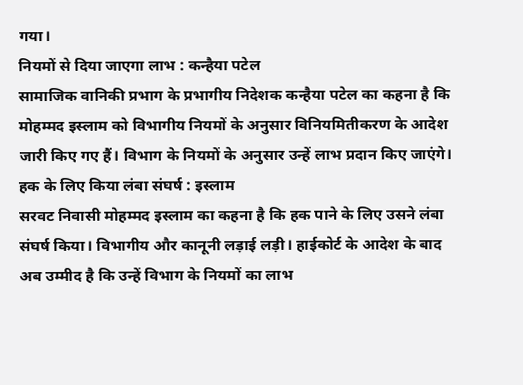गया।
नियमों से दिया जाएगा लाभ : कन्हैया पटेल
सामाजिक वानिकी प्रभाग के प्रभागीय निदेशक कन्हैया पटेल का कहना है कि मोहम्मद इस्लाम को विभागीय नियमों के अनुसार विनियमितीकरण के आदेश जारी किए गए हैं। विभाग के नियमों के अनुसार उन्हें लाभ प्रदान किए जाएंगे।
हक के लिए किया लंबा संघर्ष : इस्लाम
सरवट निवासी मोहम्मद इस्लाम का कहना है कि हक पाने के लिए उसने लंबा संघर्ष किया। विभागीय और कानूनी लड़ाई लड़ी। हाईकोर्ट के आदेश के बाद अब उम्मीद है कि उन्हें विभाग के नियमों का लाभ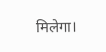मिलेगा।